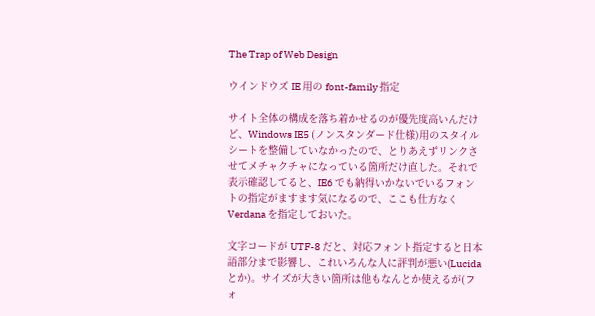The Trap of Web Design

ウインドウズ IE 用の font-family 指定

サイト全体の構成を落ち着かせるのが優先度高いんだけど、Windows IE5 (ノンスタンダード仕様)用のスタイルシートを整備していなかったので、とりあえずリンクさせてメチャクチャになっている箇所だけ直した。それで表示確認してると、IE6 でも納得いかないでいるフォントの指定がますます気になるので、ここも仕方なく Verdana を指定しておいた。

文字コードが UTF-8 だと、対応フォント指定すると日本語部分まで影響し、これいろんな人に評判が悪い(Lucida とか)。サイズが大きい箇所は他もなんとか使えるが(フォ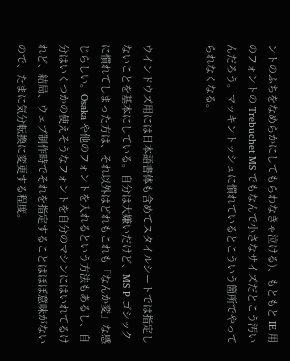ントのふちをなめらかにしてもらわなきゃ泣ける)、もともと IE 用のフォントの Trebuchet MS でもなんで小さなサイズだとこう汚いんだろう。マッキントッシュに慣れているとこういう箇所でやってられなくなる。


ウインドウズ用には日本語書体も含めてスタイルシートでは指定しないことを基本にしている。自分は大嫌いだけど、MS P ゴシックに慣れてしまった方は、それ以外はどれもこれも「なんか変」な感じらしい。Osaka や他のフォントを入れるという方法もあるし、自分はいくつかの使えそうなフォントを自分のマシンにはいれてるけれど、結局、ウェブ制作時でそれを指定することはほぼ意味がないので、たまに気分転換に変更する程度。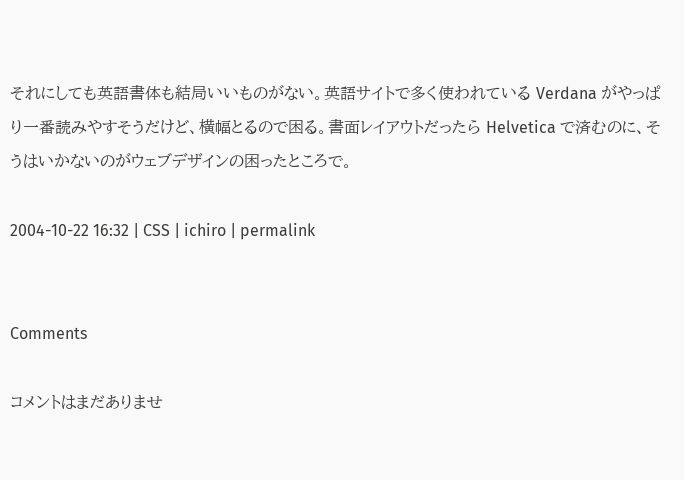それにしても英語書体も結局いいものがない。英語サイトで多く使われている Verdana がやっぱり一番読みやすそうだけど、横幅とるので困る。書面レイアウトだったら Helvetica で済むのに、そうはいかないのがウェブデザインの困ったところで。

2004-10-22 16:32 | CSS | ichiro | permalink


Comments

コメントはまだありませ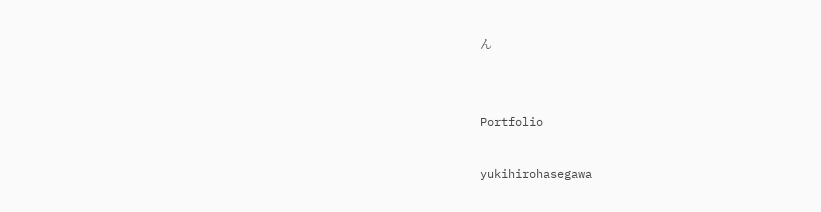ん


Portfolio

yukihirohasegawa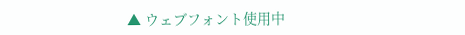▲ ウェブフォント使用中